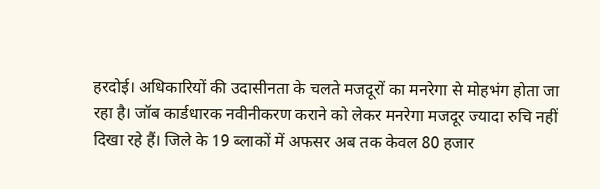हरदोई। अधिकारियों की उदासीनता के चलते मजदूरों का मनरेगा से मोहभंग होता जा रहा है। जॉब कार्डधारक नवीनीकरण कराने को लेकर मनरेगा मजदूर ज्यादा रुचि नहीं दिखा रहे हैं। जिले के 19 ब्लाकों में अफसर अब तक केवल 80 हजार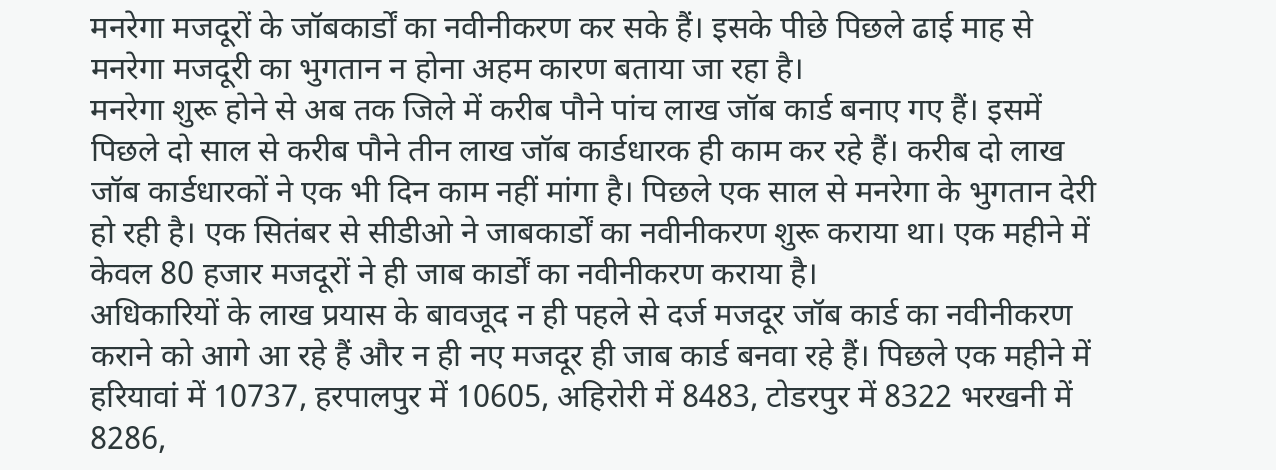मनरेगा मजदूरों के जॉबकार्डों का नवीनीकरण कर सके हैं। इसके पीछे पिछले ढाई माह से मनरेगा मजदूरी का भुगतान न होना अहम कारण बताया जा रहा है।
मनरेगा शुरू होने से अब तक जिले में करीब पौने पांच लाख जॉब कार्ड बनाए गए हैं। इसमें पिछले दो साल से करीब पौने तीन लाख जॉब कार्डधारक ही काम कर रहे हैं। करीब दो लाख जॉब कार्डधारकों ने एक भी दिन काम नहीं मांगा है। पिछले एक साल से मनरेगा के भुगतान देरी हो रही है। एक सितंबर से सीडीओ ने जाबकार्डों का नवीनीकरण शुरू कराया था। एक महीने में केवल 80 हजार मजदूरों ने ही जाब कार्डों का नवीनीकरण कराया है।
अधिकारियों के लाख प्रयास के बावजूद न ही पहले से दर्ज मजदूर जॉब कार्ड का नवीनीकरण कराने को आगे आ रहे हैं और न ही नए मजदूर ही जाब कार्ड बनवा रहे हैं। पिछले एक महीने में हरियावां में 10737, हरपालपुर में 10605, अहिरोरी में 8483, टोडरपुर में 8322 भरखनी में 8286,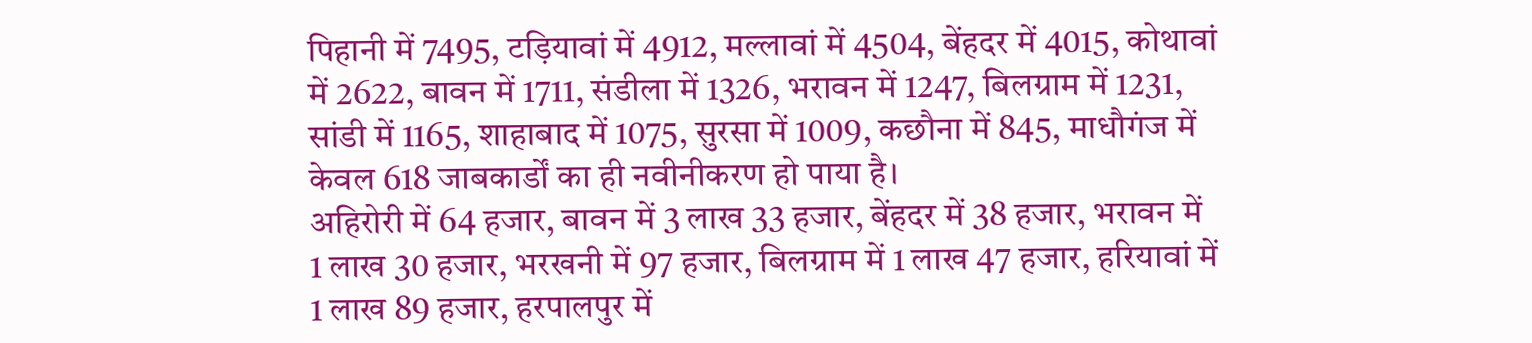पिहानी में 7495, टड़ियावां में 4912, मल्लावां में 4504, बेंहदर में 4015, कोथावां में 2622, बावन में 1711, संडीला में 1326, भरावन में 1247, बिलग्राम में 1231, सांडी में 1165, शाहाबाद में 1075, सुरसा में 1009, कछौना में 845, माधौगंज में केवल 618 जाबकार्डों का ही नवीनीकरण हो पाया है।
अहिरोरी में 64 हजार, बावन में 3 लाख 33 हजार, बेंहदर में 38 हजार, भरावन में 1 लाख 30 हजार, भरखनी में 97 हजार, बिलग्राम में 1 लाख 47 हजार, हरियावां में 1 लाख 89 हजार, हरपालपुर में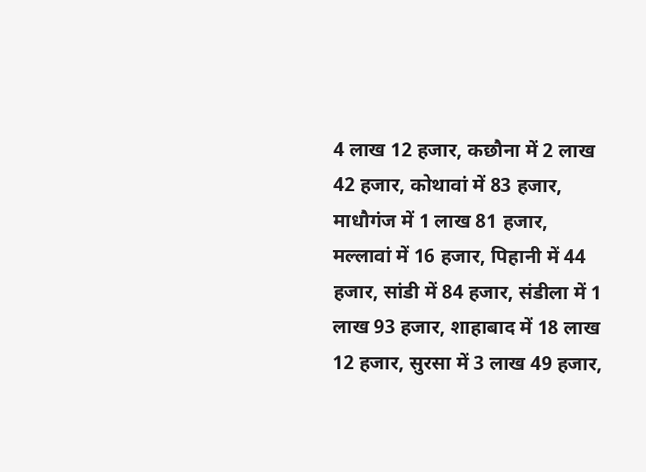4 लाख 12 हजार, कछौना में 2 लाख 42 हजार, कोथावां में 83 हजार, माधौगंज में 1 लाख 81 हजार, मल्लावां में 16 हजार, पिहानी में 44 हजार, सांडी में 84 हजार, संडीला में 1 लाख 93 हजार, शाहाबाद में 18 लाख 12 हजार, सुरसा में 3 लाख 49 हजार,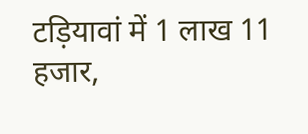टड़ियावां में 1 लाख 11 हजार,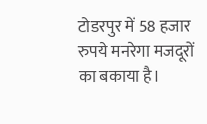टोडरपुर में 58 हजार रुपये मनरेगा मजदूरों का बकाया है।